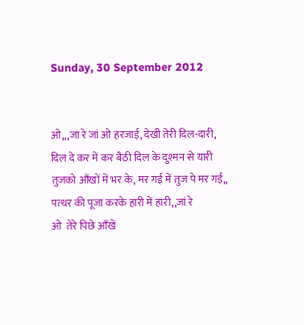Sunday, 30 September 2012


ओ,,,जा रे जां ओ हरजाई, देखी तेरी दिल-दारी,
दिल दे कर में कर बैठी दिल के दुश्मन से यारी
तुजको आँखों में भर के, मर गई में तुज पे मर गई,,
पत्थर की पूजा करके हारी में हारी,,जां रे
ओ  तेरे पिछे आँखें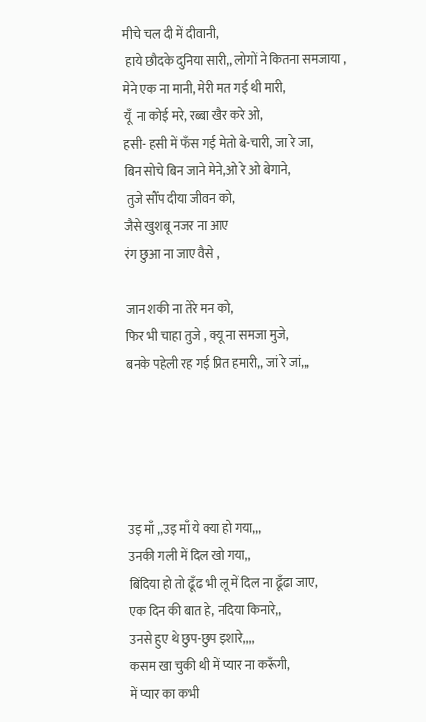मीचे चल दी में दीवानी,
 हाये छौदके दुनिया सारी,, लोगों ने कितना समजाया ,
मेने एक ना मानी, मेरी मत गई थी मारी,
यूँ  ना कोई मरे, रब्बा खैर करे ओ,
हसी- हसी में फँस गई मेतो बे-चारी, जा रे जा,
बिन सोचे बिन जाने मेने,ओ रे ओ बेगाने,
 तुजे सौँप दीया जीवन को,
जैसे खुशबू नजर ना आए
रंग छुआ ना जाए वैसे ,

जान शकी ना तेरे मन को,
फिर भी चाहा तुजे , क्यू ना समजा मुजे,
बनके पहेली रह गई प्रित हमारी,, जां रे जां,,,





उइ माँ ,,उइ माँ ये क्या हो गया,,,
उनकी गली में दिल खो गया,,
बिंदिया हो तो ढूँढ भी लू में दिल ना ढूँढा जाए,
एक दिन की बात हे, नदिया किनारे,,
उनसे हुए थे छुप-छुप इशारे,,,,
कसम खा चुकी थी में प्यार ना करूँगी,
में प्यार का कभी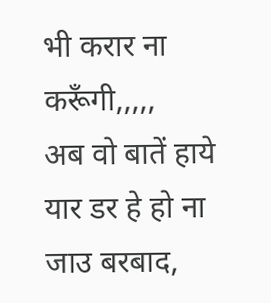भी करार ना करूँगी,,,,,
अब वो बातें हाये यार डर हे हो ना जाउ बरबाद,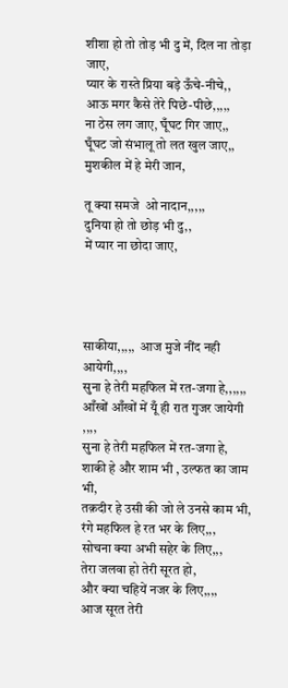शीशा हो तो तोड़ भी दु में, दिल ना तोड़ा जाए,
प्यार के रास्ते प्रिया बड़े ऊँचे-नीचे,,
आऊ मगर कैसे तेरे पिछे-पीछे,,,,,
ना ठेस लग जाए, घूँघट गिर जाए,,
घूँघट जो संभालू तो लत खुल जाए,,
मुशकील में हे मेरी जान,

तू क्या समजे  ओ नादान,,,,,
दुनिया हो तो छोड़ भी दु,,
में प्यार ना छोदा जाए,




साकीया,,,,,  आज मुजे नींद नही आयेगी,,,,
सुना हे तेरी महफिल में रत-जगा हे,,,,,,
आँखों आँखों में यूँ ही रात गुजर जायेगी ,,,,
सुना हे तेरी महफिल में रत-जगा हे,
शाकी हे और शाम भी , उल्फत का जाम भी,
तक़दीर हे उसी की जो ले उनसे काम भी,
रंगे महफिल हे रत भर के लिए,,,
सोचना क्या अभी सहेर के लिए,,,
तेरा जलवा हो तेरी सूरत हो,
और क्या चहियें नजर के लिए,,,,
आज सूरत तेरी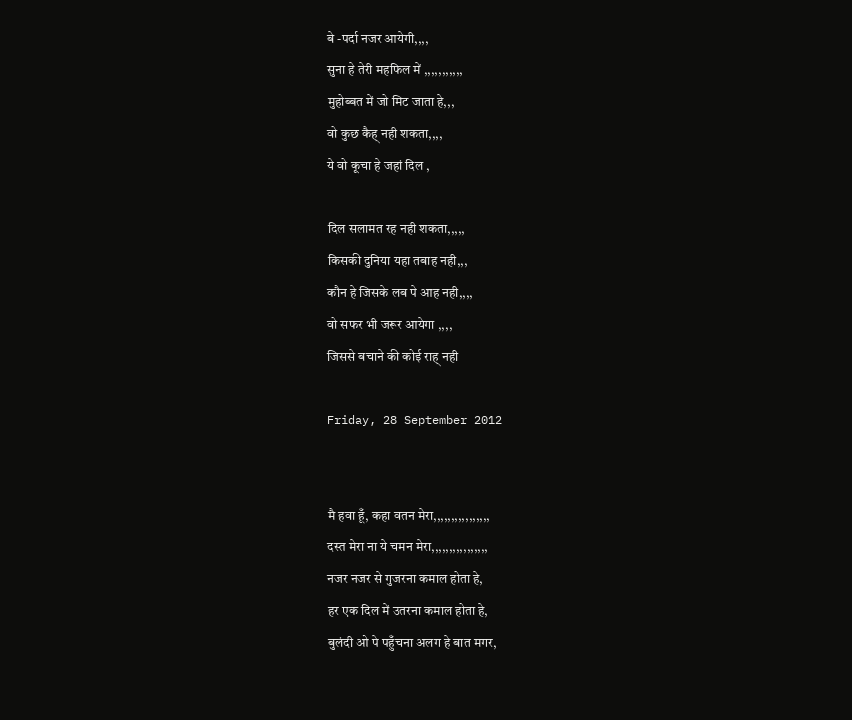बे -पर्दा नजर आयेगी,,,,
सुना हे तेरी महफिल में ,,,,,,,,,,,
मुहोब्बत में जो मिट जाता हे,,,
वो कुछ कैह् नही शकता,,,,
ये वो कूचा हे जहां दिल ,

दिल सलामत रह नही शकता,,,,,
किसकी दुनिया यहा तबाह नही,,,
कौन हे जिसके लब पे आह नही,,,,
वो सफर भी जरूर आयेगा ,,,,
जिससे बचाने की कोई राह् नही

Friday, 28 September 2012


मै हवा हूँ, कहा वतन मेरा,,,,,,,,,,,,,,,,
दस्त मेरा ना ये चमन मेरा,,,,,,,,,,,,,,,,
नजर नजर से गुजरना कमाल होता हे,
हर एक दिल में उतरना कमाल होता हे,
बुलंदी ओ पे पहुँचना अलग हे बात मगर,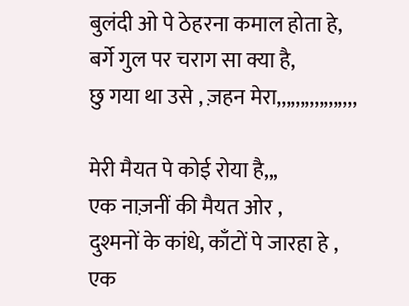बुलंदी ओ पे ठेहरना कमाल होता हे,
बर्गे गुल पर चराग सा क्या है,
छु गया था उसे , ज़हन मेरा,,,,,,,,,,,,,,,,,

मेरी मैयत पे कोई रोया है,,,
एक नाज़नीं की मैयत ओर ,
दुश्मनों के कांधे, काँटों पे जारहा हे ,
एक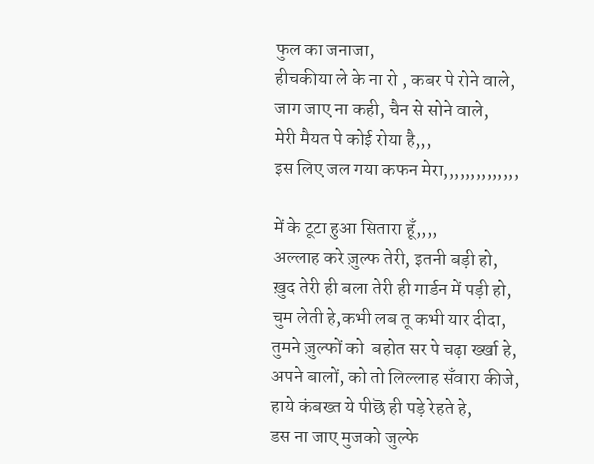फुल का जनाजा,
हीचकीया ले के ना रो , कबर पे रोने वाले,
जाग जाए ना कही, चैन से सोने वाले,
मेरी मैयत पे कोई रोया है,,,
इस लिए जल गया कफन मेरा,,,,,,,,,,,,,,

में के टूटा हुआ सितारा हूँ,,,,
अल्लाह करे ज़ुल्फ तेरी, इतनी बड़ी हो,
ख़ुद तेरी ही बला तेरी ही गार्डन में पड़ी हो,
चुम लेती हे,कभी लब तू कभी यार दीदा,
तुमने ज़ुल्फों को  बहोत सर पे चढ़ा र्ख्खा हे,
अपने बालों, को तो लिल्लाह सँवारा कीजे,
हाये कंबख्त ये पीछॆ ही पड़े रेहते हे,
डस ना जाए मुजको जुल्फे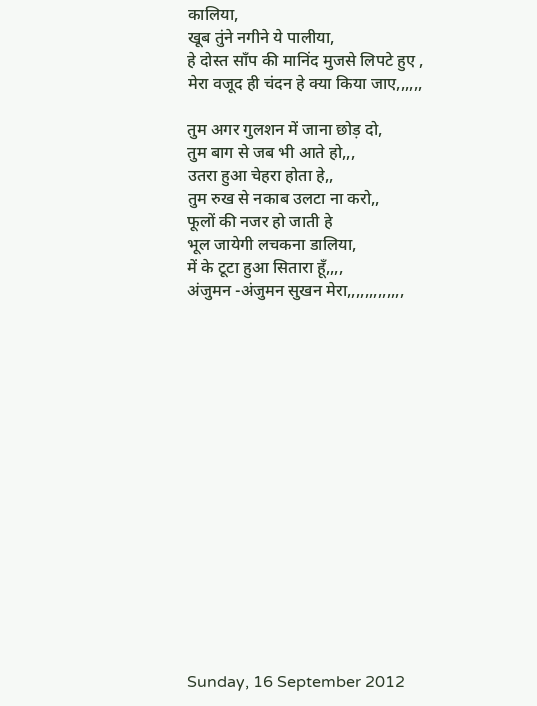कालिया,
खूब तुंने नगीने ये पालीया,
हे दोस्त साँप की मानिंद मुजसे लिपटे हुए ,
मेरा वजूद ही चंदन हे क्या किया जाए,,,,,,

तुम अगर गुलशन में जाना छोड़ दो,
तुम बाग से जब भी आते हो,,,
उतरा हुआ चेहरा होता हे,,
तुम रुख से नकाब उलटा ना करो,,
फूलों की नजर हो जाती हे
भूल जायेगी लचकना डालिया,
में के टूटा हुआ सितारा हूँ,,,,
अंजुमन -अंजुमन सुखन मेरा,,,,,,,,,,,,,
















Sunday, 16 September 2012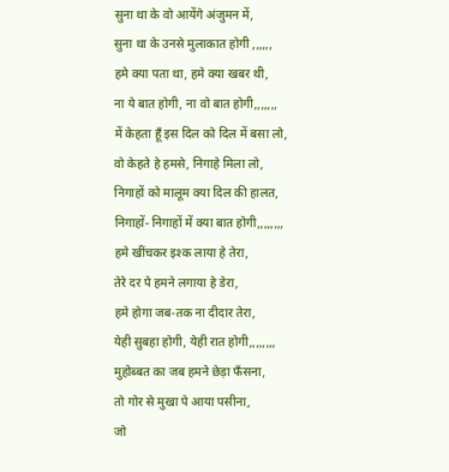सुना था के वो आयेंगे अंजुमन में,
सुना था के उनसे मुलाकात होगी ,,,,,,
हमे क्या पता था, हमे क्या खबर थी,
ना ये बात होगी, ना वो बात होगी,,,,,,,
में केहता हूँ इस दिल को दिल में बसा लो,
वो केहते हे हमसे, निगाहे मिला लो,
निगाहों को मालूम क्या दिल की हालत,
निगाहों- निगाहों में क्या बात होगी,,,,,,,,
हमे खींचकर इश्क लाया हे तेरा,
तेरे दर पे हमने लगाया हे डेरा,
हमे होगा जब-तक ना दीदार तेरा,
येही सुबहा होगी, येही रात होगी,,,,,,,,
मुहोब्बत का जब हमने छेड़ा फँसना,
तो गोर से मुखा पे आया पसीना,
जो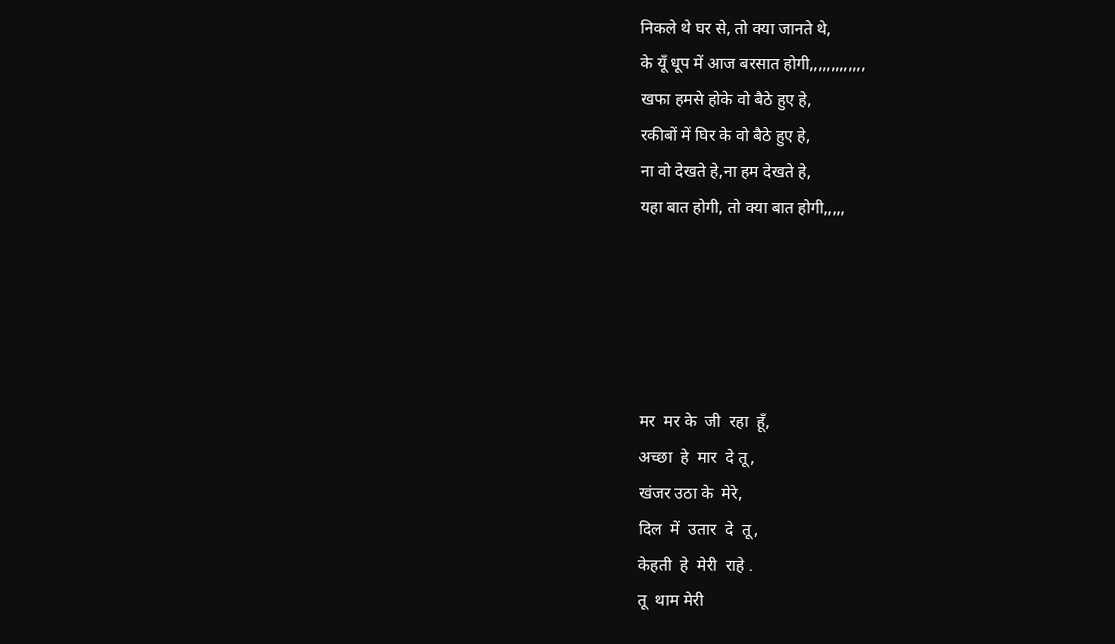निकले थे घर से, तो क्या जानते थे,
के यूँ धूप में आज बरसात होगी,,,,,,,,,,,,,
खफा हमसे होके वो बैठे हुए हे,
रकीबों में घिर के वो बैठे हुए हे,
ना वो देखते हे,ना हम देखते हे,
यहा बात होगी, तो क्या बात होगी,,,,,





मर  मर के  जी  रहा  हूँ,
अच्छा  हे  मार  दे तू,
खंजर उठा के  मेरे,
दिल  में  उतार  दे  तू,
केहती  हे  मेरी  राहे .
तू  थाम मेरी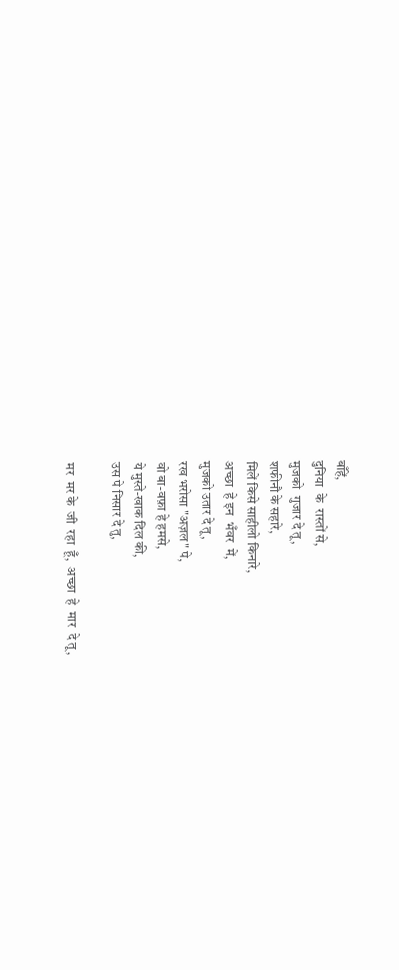बाँहें,
दुनिया  के  रास्तों से,
मुजको  गुजार दे तू,
शफीनौ के सहारे,
मिलें किसे साहीलो किनारे,
अच्छा  हे इन  भँवर  में,
मुजको उतार दे तू,
रख भरोसा "अज़ल" पे,
वो बा-वफ़ा हे हमसे,
ये मुस्ते-खाक दिल की,
उस पे निसार दे तु,

मर  मर के  जी  रहा  हूँ,  अच्छा  हे  मार  दे तू,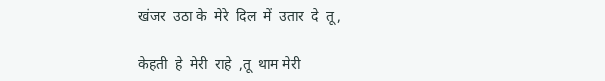खंजर  उठा के  मेरे  दिल  में  उतार  दे  तू,

केहती  हे  मेरी  राहे  ,तू  थाम मेरी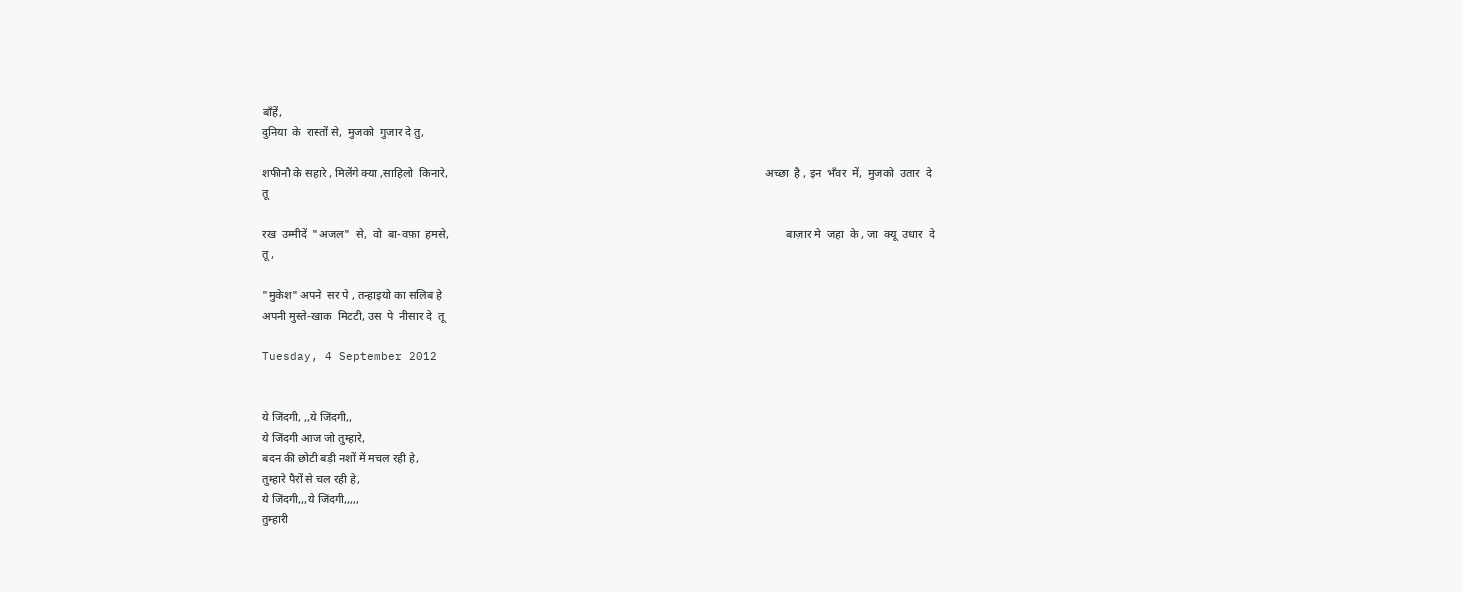बाँहें,
दुनिया  के  रास्तों से,  मुजको  गुजार दे तु,

शफीनौ के सहारे , मिलेंगे क्या ,साहिलो  किनारे,                                                                                                               अच्छा  है , इन  भँवर  में,  मुजको  उतार  दे  तू

रख  उम्मीदें  "अजल"  से,  वो  बा-वफ़ा  हमसे,                                                                                                                      बाज़ार मे  जहा  के , जा  क्यू  उधार  दे  तू ,

"मुकेश" अपने  सर पे , तन्हाइयो का सलिब हे
अपनी मुस्ते-खाक  मिटटी, उस  पे  नीसार दे  तू

Tuesday, 4 September 2012


ये जिंदगी, ,,ये जिंदगी,,
ये जिंदगी आज जो तुम्हारे,
बदन की छोटी बड़ी नशों में मचल रही हे,
तुम्हारे पैरों से चल रही हे,
ये जिंदगी,,,ये जिंदगी,,,,,
तुम्हारी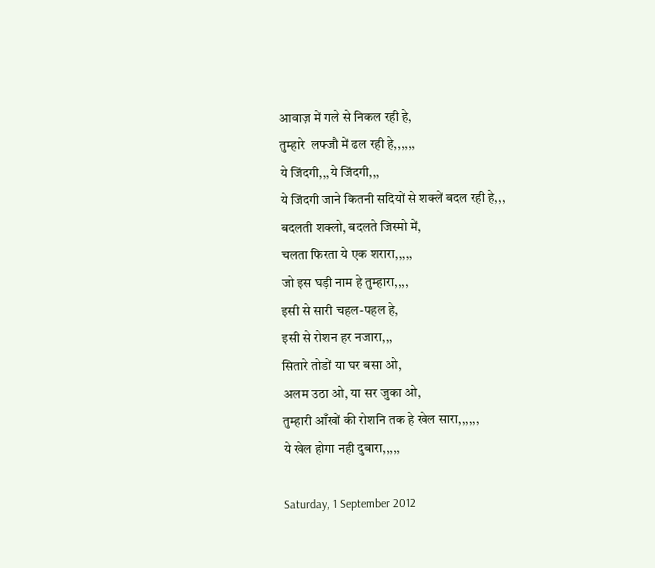आवाज़ में गले से निकल रही हे,
तुम्हारे  लफ्जौ में ढल रही हे,,,,,,
ये जिंदगी,,,ये जिंदगी,,,
ये जिंदगी जाने कितनी सदियों से शक्लें बदल रही हे,,,
बदलती शक्लो, बदलते जिस्मो में,
चलता फिरता ये एक शरारा,,,,,
जो इस घड़ी नाम हे तुम्हारा,,,,
इसी से सारी चहल-पहल हे,
इसी से रोशन हर नजारा,,,
सितारे तोडों या घर बसा ओ,
अलम उठा ओ, या सर जुका ओ,
तुम्हारी आँखों की रोशनि तक हे खेल सारा,,,,,,
ये खेल होगा नही दुबारा,,,,,

Saturday, 1 September 2012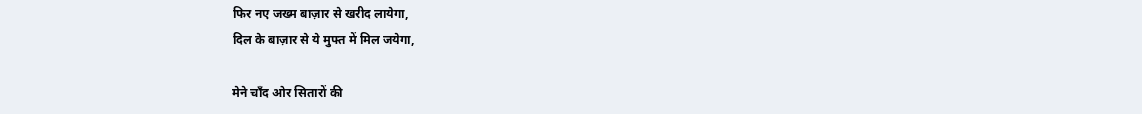फिर नए जख्म बाज़ार से खरीद लायेगा,
दिल के बाज़ार से ये मुफ्त में मिल जयेगा,

मेने चाँद ओर सितारों की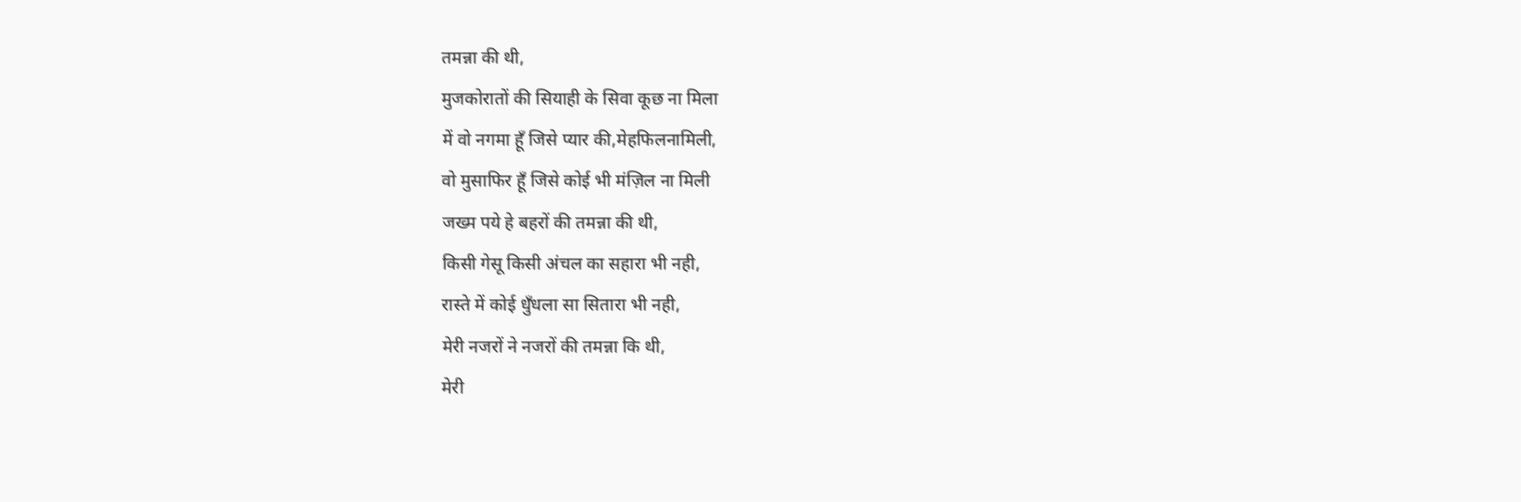तमन्ना की थी,
मुजकोरातों की सियाही के सिवा कूछ ना मिला
में वो नगमा हूँ जिसे प्यार की,मेहफिलनामिली,
वो मुसाफिर हूँ जिसे कोई भी मंज़िल ना मिली
जख्म पये हे बहरों की तमन्ना की थी,
किसी गेसू किसी अंचल का सहारा भी नही,
रास्ते में कोई धुँधला सा सितारा भी नही,
मेरी नजरों ने नजरों की तमन्ना कि थी,
मेरी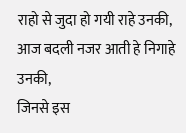राहो से जुदा हो गयी राहे उनकी,
आज बदली नजर आती हे निगाहे उनकी,
जिनसे इस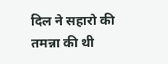दिल ने सहारो की तमन्ना की थी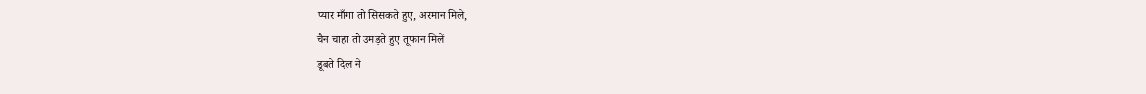प्यार माँगा तो सिसकते हुए, अरमान मिले,
चैन चाहा तो उमड़ते हुए तूफान मिलें
डूबते दिल ने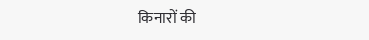किनारों की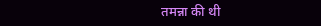तमन्ना की थी